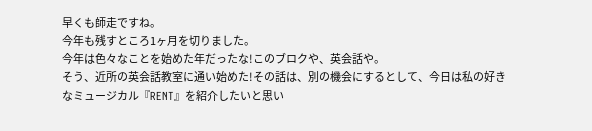早くも師走ですね。
今年も残すところ1ヶ月を切りました。
今年は色々なことを始めた年だったな!このブロクや、英会話や。
そう、近所の英会話教室に通い始めた!その話は、別の機会にするとして、今日は私の好きなミュージカル『RENT』を紹介したいと思い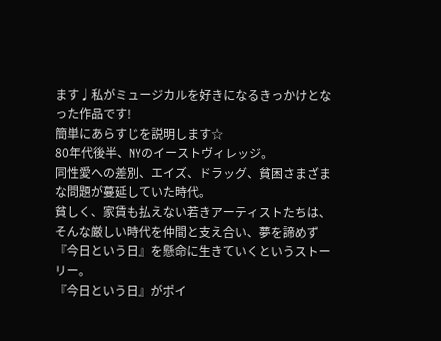ます♩私がミュージカルを好きになるきっかけとなった作品です!
簡単にあらすじを説明します☆
80年代後半、NYのイーストヴィレッジ。
同性愛への差別、エイズ、ドラッグ、貧困さまざまな問題が蔓延していた時代。
貧しく、家賃も払えない若きアーティストたちは、そんな厳しい時代を仲間と支え合い、夢を諦めず『今日という日』を懸命に生きていくというストーリー。
『今日という日』がポイ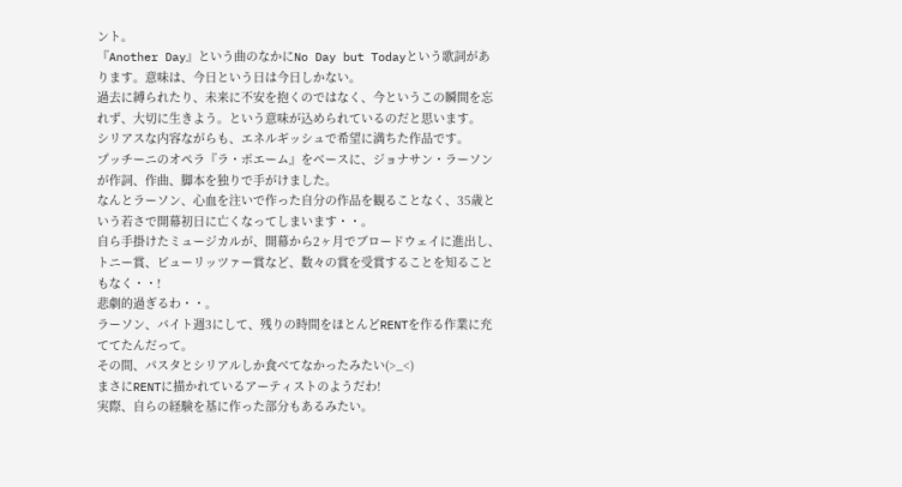ント。
『Another Day』という曲のなかにNo Day but Todayという歌詞があります。意味は、今日という日は今日しかない。
過去に縛られたり、未来に不安を抱くのではなく、今というこの瞬間を忘れず、大切に生きよう。という意味が込められているのだと思います。
シリアスな内容ながらも、エネルギッシュで希望に満ちた作品です。
プッチーニのオペラ『ラ・ポエーム』をベースに、ジョナサン・ラーソンが作詞、作曲、脚本を独りで手がけました。
なんとラーソン、心血を注いで作った自分の作品を観ることなく、35歳という若さで開幕初日に亡くなってしまいます・・。
自ら手掛けたミュージカルが、開幕から2ヶ月でブロードウェイに進出し、トニー賞、ピューリッツァー賞など、数々の賞を受賞することを知ることもなく・・!
悲劇的過ぎるわ・・。
ラーソン、バイト週3にして、残りの時間をほとんどRENTを作る作業に充ててたんだって。
その間、パスタとシリアルしか食べてなかったみたい(>_<)
まさにRENTに描かれているアーティストのようだわ!
実際、自らの経験を基に作った部分もあるみたい。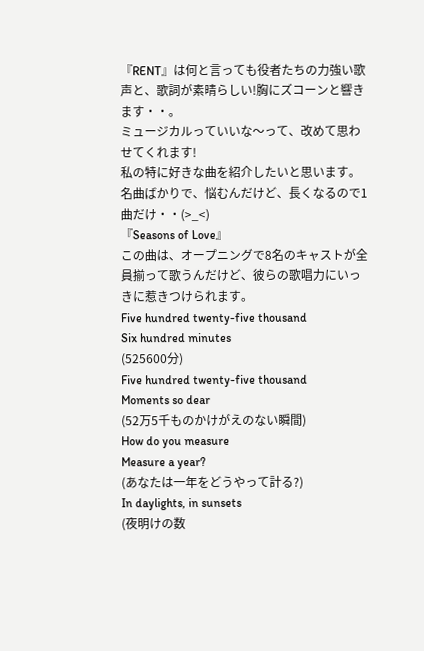『RENT』は何と言っても役者たちの力強い歌声と、歌詞が素晴らしい!胸にズコーンと響きます・・。
ミュージカルっていいな〜って、改めて思わせてくれます!
私の特に好きな曲を紹介したいと思います。
名曲ばかりで、悩むんだけど、長くなるので1曲だけ・・(>_<)
『Seasons of Love』
この曲は、オープニングで8名のキャストが全員揃って歌うんだけど、彼らの歌唱力にいっきに惹きつけられます。
Five hundred twenty-five thousand
Six hundred minutes
(525600分)
Five hundred twenty-five thousand
Moments so dear
(52万5千ものかけがえのない瞬間)
How do you measure
Measure a year?
(あなたは一年をどうやって計る?)
In daylights, in sunsets
(夜明けの数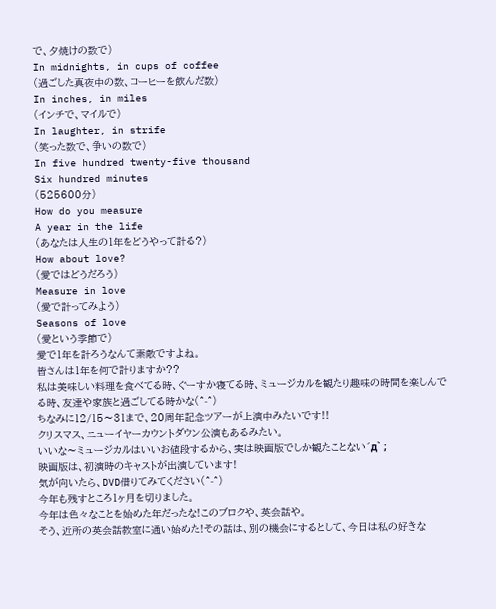で、夕焼けの数で)
In midnights, in cups of coffee
(過ごした真夜中の数、コーヒーを飲んだ数)
In inches, in miles
(インチで、マイルで)
In laughter, in strife
(笑った数で、争いの数で)
In five hundred twenty-five thousand
Six hundred minutes
(525600分)
How do you measure
A year in the life
(あなたは人生の1年をどうやって計る?)
How about love?
(愛ではどうだろう)
Measure in love
(愛で計ってみよう)
Seasons of love
(愛という季節で)
愛で1年を計ろうなんて素敵ですよね。
皆さんは1年を何で計りますか??
私は美味しい料理を食べてる時、ぐーすか寝てる時、ミュージカルを観たり趣味の時間を楽しんでる時、友達や家族と過ごしてる時かな(^-^)
ちなみに12/15〜31まで、20周年記念ツアーが上演中みたいです!!
クリスマス、ニューイヤーカウントダウン公演もあるみたい。
いいな〜ミュージカルはいいお値段するから、実は映画版でしか観たことない´д` ;
映画版は、初演時のキャストが出演しています!
気が向いたら、DVD借りてみてください(^-^)
今年も残すところ1ヶ月を切りました。
今年は色々なことを始めた年だったな!このブロクや、英会話や。
そう、近所の英会話教室に通い始めた!その話は、別の機会にするとして、今日は私の好きな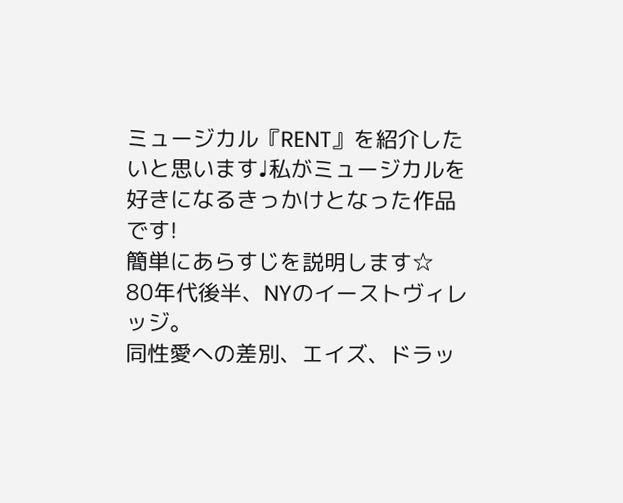ミュージカル『RENT』を紹介したいと思います♩私がミュージカルを好きになるきっかけとなった作品です!
簡単にあらすじを説明します☆
80年代後半、NYのイーストヴィレッジ。
同性愛への差別、エイズ、ドラッ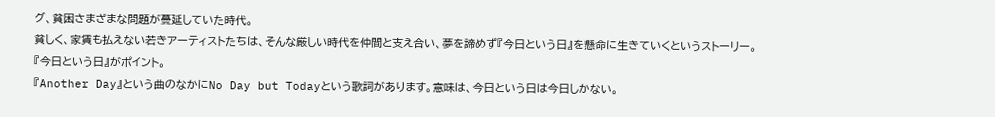グ、貧困さまざまな問題が蔓延していた時代。
貧しく、家賃も払えない若きアーティストたちは、そんな厳しい時代を仲間と支え合い、夢を諦めず『今日という日』を懸命に生きていくというストーリー。
『今日という日』がポイント。
『Another Day』という曲のなかにNo Day but Todayという歌詞があります。意味は、今日という日は今日しかない。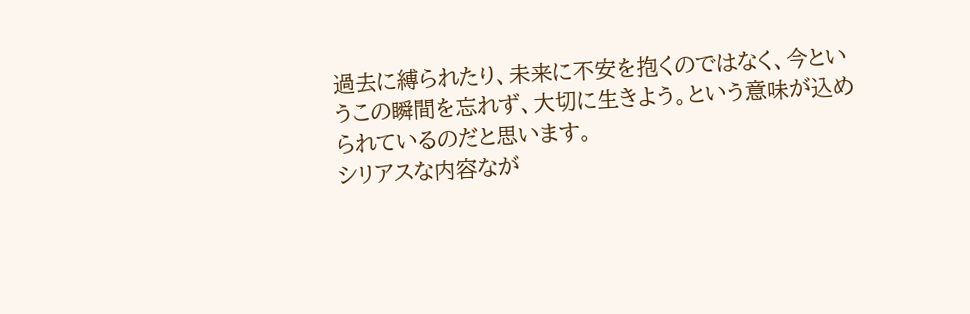過去に縛られたり、未来に不安を抱くのではなく、今というこの瞬間を忘れず、大切に生きよう。という意味が込められているのだと思います。
シリアスな内容なが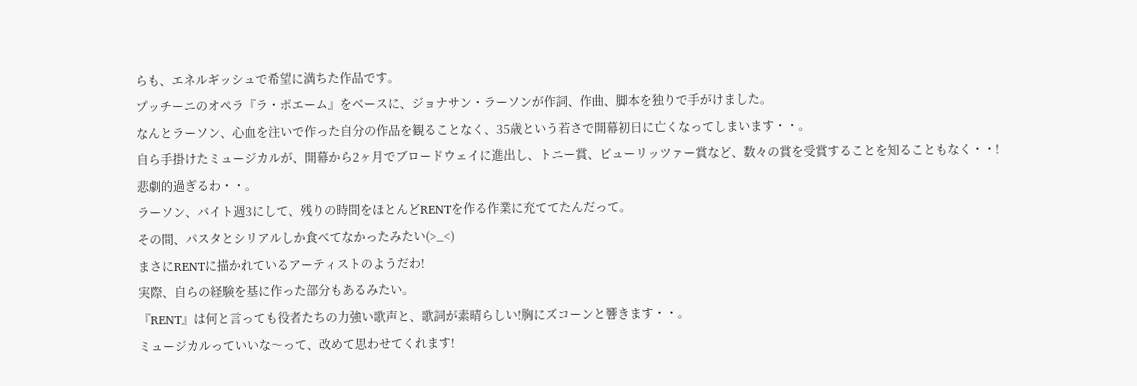らも、エネルギッシュで希望に満ちた作品です。
プッチーニのオペラ『ラ・ポエーム』をベースに、ジョナサン・ラーソンが作詞、作曲、脚本を独りで手がけました。
なんとラーソン、心血を注いで作った自分の作品を観ることなく、35歳という若さで開幕初日に亡くなってしまいます・・。
自ら手掛けたミュージカルが、開幕から2ヶ月でブロードウェイに進出し、トニー賞、ピューリッツァー賞など、数々の賞を受賞することを知ることもなく・・!
悲劇的過ぎるわ・・。
ラーソン、バイト週3にして、残りの時間をほとんどRENTを作る作業に充ててたんだって。
その間、パスタとシリアルしか食べてなかったみたい(>_<)
まさにRENTに描かれているアーティストのようだわ!
実際、自らの経験を基に作った部分もあるみたい。
『RENT』は何と言っても役者たちの力強い歌声と、歌詞が素晴らしい!胸にズコーンと響きます・・。
ミュージカルっていいな〜って、改めて思わせてくれます!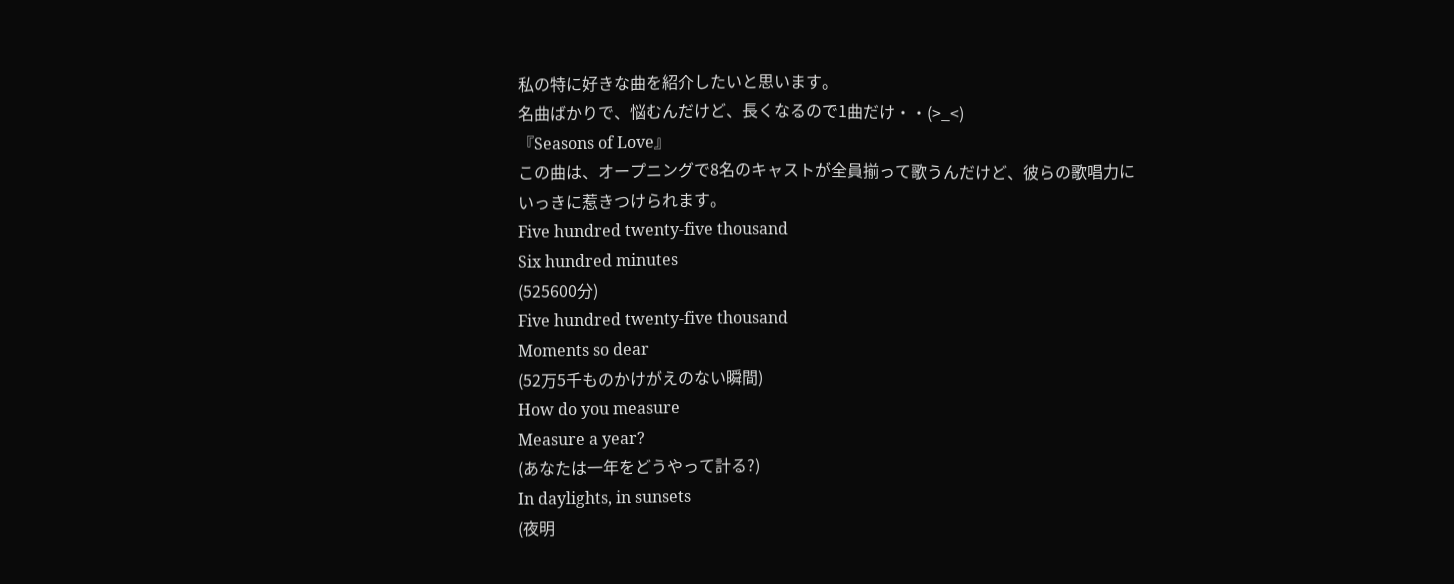私の特に好きな曲を紹介したいと思います。
名曲ばかりで、悩むんだけど、長くなるので1曲だけ・・(>_<)
『Seasons of Love』
この曲は、オープニングで8名のキャストが全員揃って歌うんだけど、彼らの歌唱力にいっきに惹きつけられます。
Five hundred twenty-five thousand
Six hundred minutes
(525600分)
Five hundred twenty-five thousand
Moments so dear
(52万5千ものかけがえのない瞬間)
How do you measure
Measure a year?
(あなたは一年をどうやって計る?)
In daylights, in sunsets
(夜明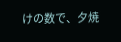けの数で、夕焼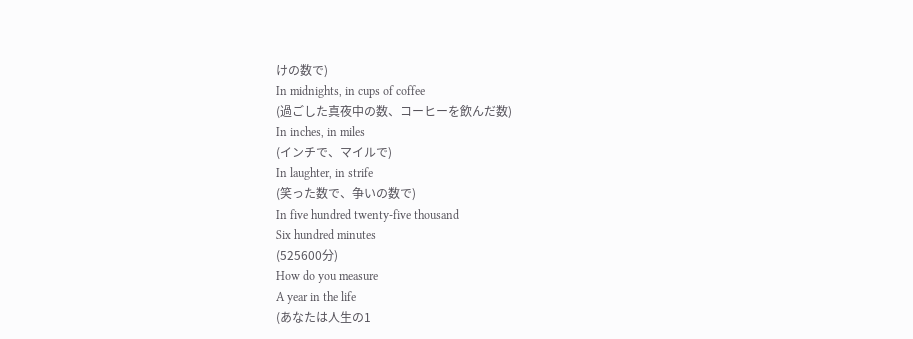けの数で)
In midnights, in cups of coffee
(過ごした真夜中の数、コーヒーを飲んだ数)
In inches, in miles
(インチで、マイルで)
In laughter, in strife
(笑った数で、争いの数で)
In five hundred twenty-five thousand
Six hundred minutes
(525600分)
How do you measure
A year in the life
(あなたは人生の1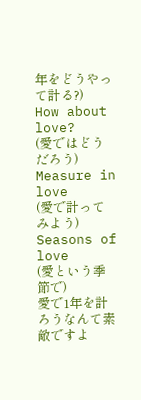年をどうやって計る?)
How about love?
(愛ではどうだろう)
Measure in love
(愛で計ってみよう)
Seasons of love
(愛という季節で)
愛で1年を計ろうなんて素敵ですよ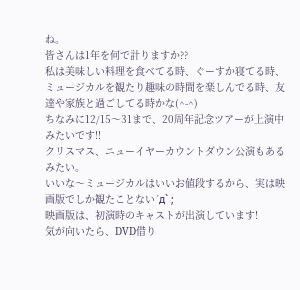ね。
皆さんは1年を何で計りますか??
私は美味しい料理を食べてる時、ぐーすか寝てる時、ミュージカルを観たり趣味の時間を楽しんでる時、友達や家族と過ごしてる時かな(^-^)
ちなみに12/15〜31まで、20周年記念ツアーが上演中みたいです!!
クリスマス、ニューイヤーカウントダウン公演もあるみたい。
いいな〜ミュージカルはいいお値段するから、実は映画版でしか観たことない´д` ;
映画版は、初演時のキャストが出演しています!
気が向いたら、DVD借り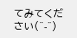てみてください(^-^)